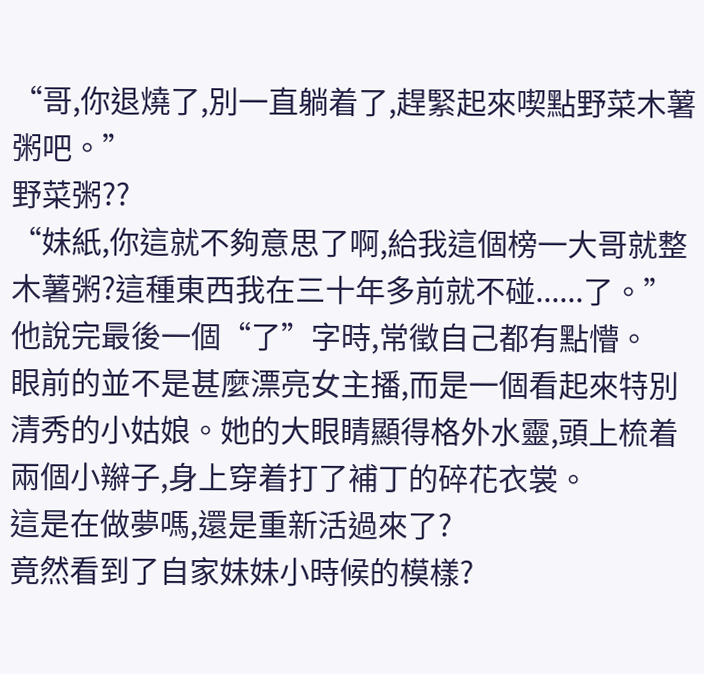“哥,你退燒了,別一直躺着了,趕緊起來喫點野菜木薯粥吧。”
野菜粥??
“妹紙,你這就不夠意思了啊,給我這個榜一大哥就整木薯粥?這種東西我在三十年多前就不碰......了。”
他說完最後一個“了”字時,常徵自己都有點懵。
眼前的並不是甚麼漂亮女主播,而是一個看起來特別清秀的小姑娘。她的大眼睛顯得格外水靈,頭上梳着兩個小辮子,身上穿着打了補丁的碎花衣裳。
這是在做夢嗎,還是重新活過來了?
竟然看到了自家妹妹小時候的模樣?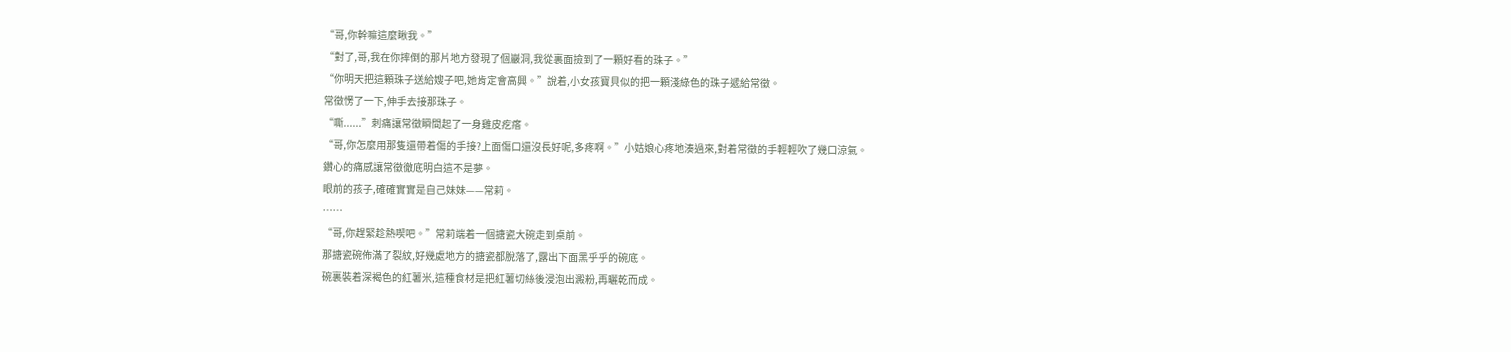“哥,你幹嘛這麼瞅我。”
“對了,哥,我在你摔倒的那片地方發現了個巖洞,我從裏面撿到了一顆好看的珠子。”
“你明天把這顆珠子送給嫂子吧,她肯定會高興。”說着,小女孩寶貝似的把一顆淺綠色的珠子遞給常徵。
常徵愣了一下,伸手去接那珠子。
“嘶......”刺痛讓常徵瞬間起了一身雞皮疙瘩。
“哥,你怎麼用那隻還帶着傷的手接?上面傷口還沒長好呢,多疼啊。”小姑娘心疼地湊過來,對着常徵的手輕輕吹了幾口涼氣。
鑽心的痛感讓常徵徹底明白這不是夢。
眼前的孩子,確確實實是自己妹妹——常莉。
……
“哥,你趕緊趁熱喫吧。”常莉端着一個搪瓷大碗走到桌前。
那搪瓷碗佈滿了裂紋,好幾處地方的搪瓷都脫落了,露出下面黑乎乎的碗底。
碗裏裝着深褐色的紅薯米,這種食材是把紅薯切絲後浸泡出澱粉,再曬乾而成。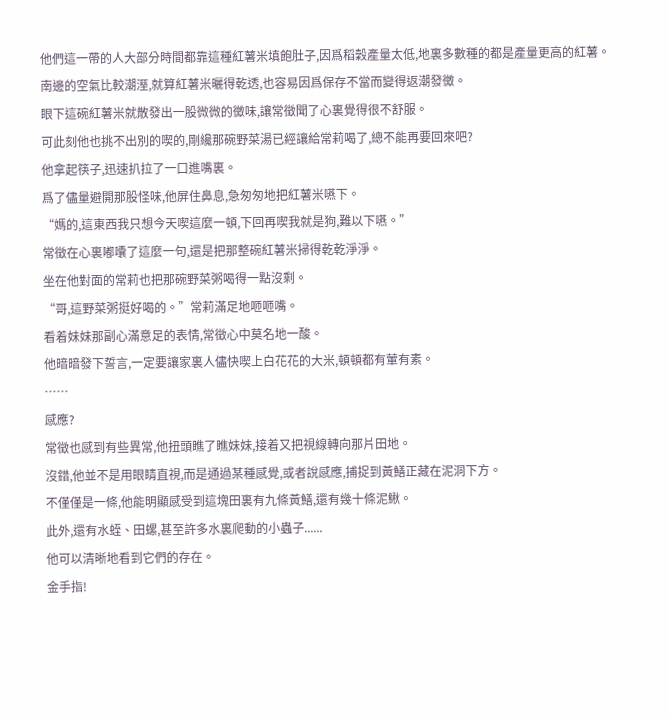他們這一帶的人大部分時間都靠這種紅薯米填飽肚子,因爲稻穀產量太低,地裏多數種的都是產量更高的紅薯。
南邊的空氣比較潮溼,就算紅薯米曬得乾透,也容易因爲保存不當而變得返潮發黴。
眼下這碗紅薯米就散發出一股微微的黴味,讓常徵聞了心裏覺得很不舒服。
可此刻他也挑不出別的喫的,剛纔那碗野菜湯已經讓給常莉喝了,總不能再要回來吧?
他拿起筷子,迅速扒拉了一口進嘴裏。
爲了儘量避開那股怪味,他屏住鼻息,急匆匆地把紅薯米嚥下。
“媽的,這東西我只想今天喫這麼一頓,下回再喫我就是狗,難以下嚥。”
常徵在心裏嘟囔了這麼一句,還是把那整碗紅薯米掃得乾乾淨淨。
坐在他對面的常莉也把那碗野菜粥喝得一點沒剩。
“哥,這野菜粥挺好喝的。”常莉滿足地咂咂嘴。
看着妹妹那副心滿意足的表情,常徵心中莫名地一酸。
他暗暗發下誓言,一定要讓家裏人儘快喫上白花花的大米,頓頓都有葷有素。
……
感應?
常徵也感到有些異常,他扭頭瞧了瞧妹妹,接着又把視線轉向那片田地。
沒錯,他並不是用眼睛直視,而是通過某種感覺,或者說感應,捕捉到黃鱔正藏在泥洞下方。
不僅僅是一條,他能明顯感受到這塊田裏有九條黃鱔,還有幾十條泥鰍。
此外,還有水蛭、田螺,甚至許多水裏爬動的小蟲子......
他可以清晰地看到它們的存在。
金手指!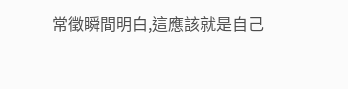常徵瞬間明白,這應該就是自己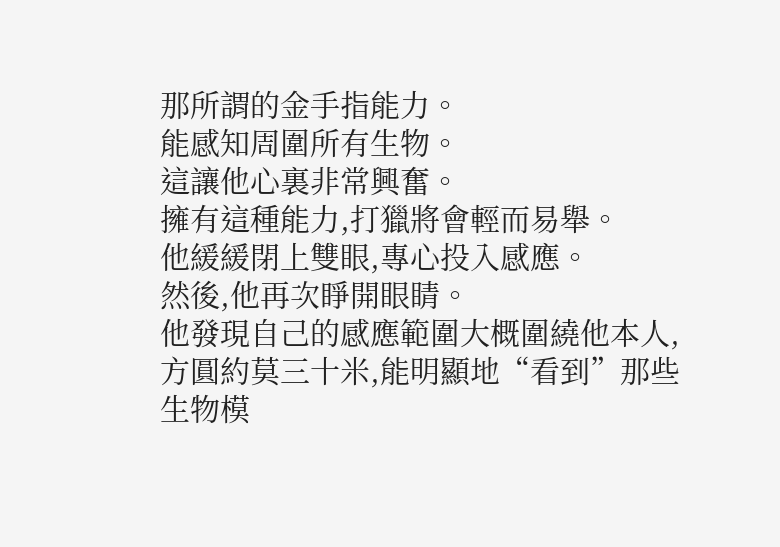那所謂的金手指能力。
能感知周圍所有生物。
這讓他心裏非常興奮。
擁有這種能力,打獵將會輕而易舉。
他緩緩閉上雙眼,專心投入感應。
然後,他再次睜開眼睛。
他發現自己的感應範圍大概圍繞他本人,方圓約莫三十米,能明顯地“看到”那些生物模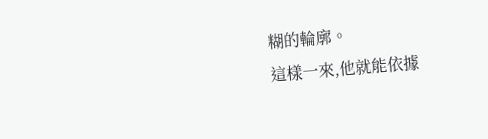糊的輪廓。
這樣一來,他就能依據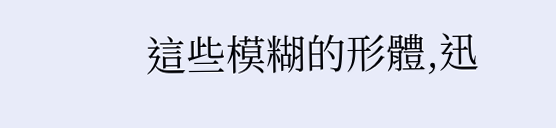這些模糊的形體,迅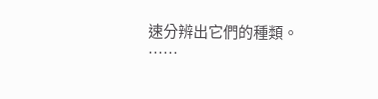速分辨出它們的種類。
……